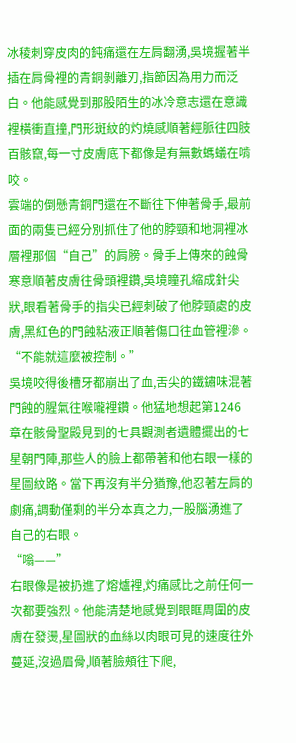冰稜刺穿皮肉的鈍痛還在左肩翻湧,吳境握著半插在肩骨裡的青銅剝離刃,指節因為用力而泛白。他能感覺到那股陌生的冰冷意志還在意識裡橫衝直撞,門形斑紋的灼燒感順著經脈往四肢百骸竄,每一寸皮膚底下都像是有無數螞蟻在啃咬。
雲端的倒懸青銅門還在不斷往下伸著骨手,最前面的兩隻已經分別抓住了他的脖頸和地洞裡冰層裡那個“自己”的肩膀。骨手上傳來的蝕骨寒意順著皮膚往骨頭裡鑽,吳境瞳孔縮成針尖狀,眼看著骨手的指尖已經刺破了他脖頸處的皮膚,黑紅色的門蝕粘液正順著傷口往血管裡滲。
“不能就這麼被控制。”
吳境咬得後槽牙都崩出了血,舌尖的鐵鏽味混著門蝕的腥氣往喉嚨裡鑽。他猛地想起第1246章在骸骨聖殿見到的七具觀測者遺體擺出的七星朝門陣,那些人的臉上都帶著和他右眼一樣的星圖紋路。當下再沒有半分猶豫,他忍著左肩的劇痛,調動僅剩的半分本真之力,一股腦湧進了自己的右眼。
“嗡——”
右眼像是被扔進了熔爐裡,灼痛感比之前任何一次都要強烈。他能清楚地感覺到眼眶周圍的皮膚在發燙,星圖狀的血絲以肉眼可見的速度往外蔓延,沒過眉骨,順著臉頰往下爬,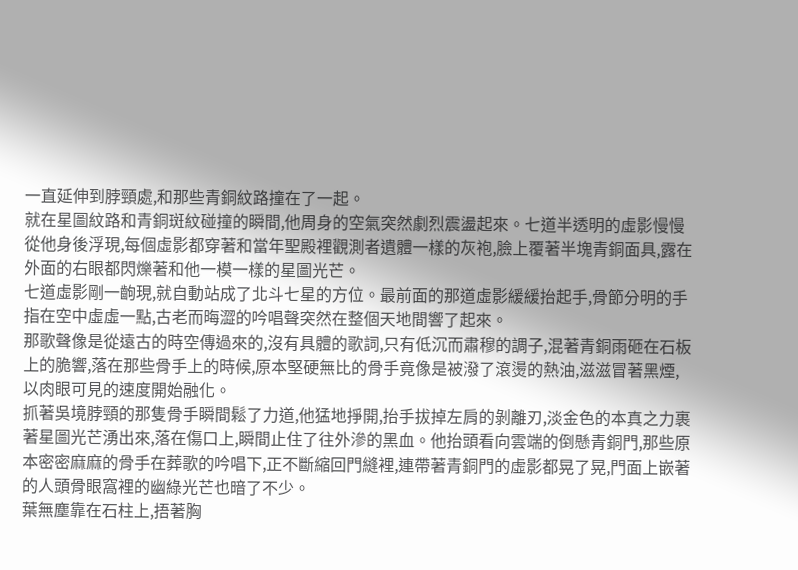一直延伸到脖頸處,和那些青銅紋路撞在了一起。
就在星圖紋路和青銅斑紋碰撞的瞬間,他周身的空氣突然劇烈震盪起來。七道半透明的虛影慢慢從他身後浮現,每個虛影都穿著和當年聖殿裡觀測者遺體一樣的灰袍,臉上覆著半塊青銅面具,露在外面的右眼都閃爍著和他一模一樣的星圖光芒。
七道虛影剛一齣現,就自動站成了北斗七星的方位。最前面的那道虛影緩緩抬起手,骨節分明的手指在空中虛虛一點,古老而晦澀的吟唱聲突然在整個天地間響了起來。
那歌聲像是從遠古的時空傳過來的,沒有具體的歌詞,只有低沉而肅穆的調子,混著青銅雨砸在石板上的脆響,落在那些骨手上的時候,原本堅硬無比的骨手竟像是被潑了滾燙的熱油,滋滋冒著黑煙,以肉眼可見的速度開始融化。
抓著吳境脖頸的那隻骨手瞬間鬆了力道,他猛地掙開,抬手拔掉左肩的剝離刃,淡金色的本真之力裹著星圖光芒湧出來,落在傷口上,瞬間止住了往外滲的黑血。他抬頭看向雲端的倒懸青銅門,那些原本密密麻麻的骨手在葬歌的吟唱下,正不斷縮回門縫裡,連帶著青銅門的虛影都晃了晃,門面上嵌著的人頭骨眼窩裡的幽綠光芒也暗了不少。
葉無塵靠在石柱上,捂著胸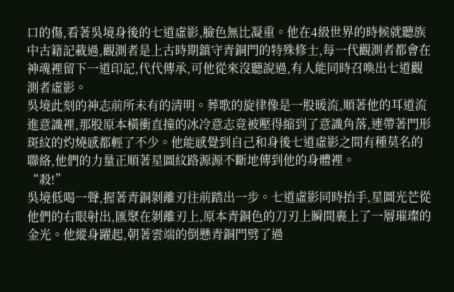口的傷,看著吳境身後的七道虛影,臉色無比凝重。他在4級世界的時候就聽族中古籍記載過,觀測者是上古時期鎮守青銅門的特殊修士,每一代觀測者都會在神魂裡留下一道印記,代代傳承,可他從來沒聽說過,有人能同時召喚出七道觀測者虛影。
吳境此刻的神志前所未有的清明。葬歌的旋律像是一股暖流,順著他的耳道流進意識裡,那股原本橫衝直撞的冰冷意志竟被壓得縮到了意識角落,連帶著門形斑紋的灼燒感都輕了不少。他能感覺到自己和身後七道虛影之間有種莫名的聯絡,他們的力量正順著星圖紋路源源不斷地傳到他的身體裡。
“殺!”
吳境低喝一聲,握著青銅剝離刃往前踏出一步。七道虛影同時抬手,星圖光芒從他們的右眼射出,匯聚在剝離刃上,原本青銅色的刀刃上瞬間裹上了一層璀璨的金光。他縱身躍起,朝著雲端的倒懸青銅門劈了過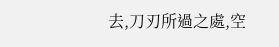去,刀刃所過之處,空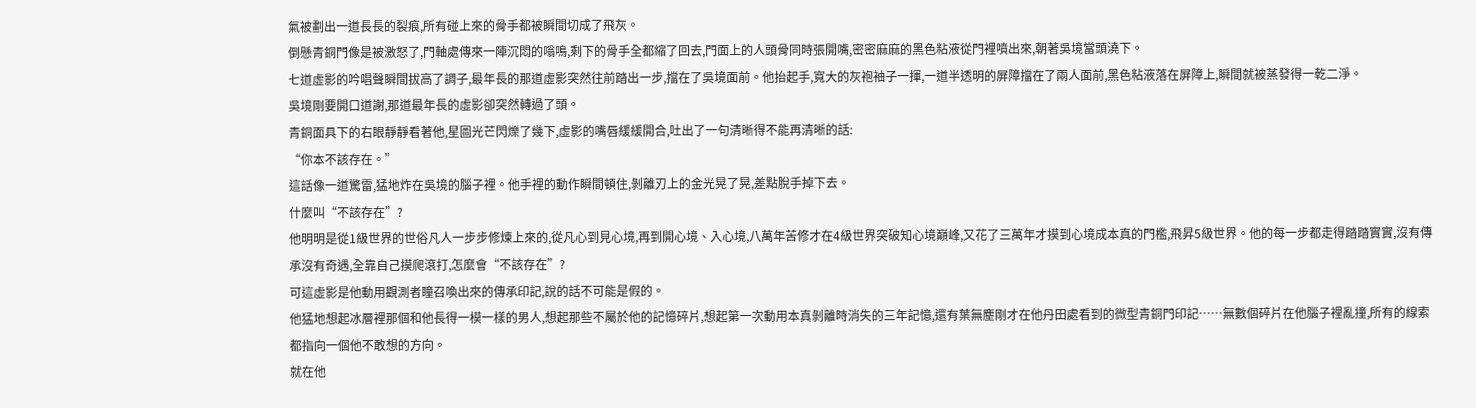氣被劃出一道長長的裂痕,所有碰上來的骨手都被瞬間切成了飛灰。
倒懸青銅門像是被激怒了,門軸處傳來一陣沉悶的嗡鳴,剩下的骨手全都縮了回去,門面上的人頭骨同時張開嘴,密密麻麻的黑色粘液從門裡噴出來,朝著吳境當頭澆下。
七道虛影的吟唱聲瞬間拔高了調子,最年長的那道虛影突然往前踏出一步,擋在了吳境面前。他抬起手,寬大的灰袍袖子一揮,一道半透明的屏障擋在了兩人面前,黑色粘液落在屏障上,瞬間就被蒸發得一乾二淨。
吳境剛要開口道謝,那道最年長的虛影卻突然轉過了頭。
青銅面具下的右眼靜靜看著他,星圖光芒閃爍了幾下,虛影的嘴唇緩緩開合,吐出了一句清晰得不能再清晰的話:
“你本不該存在。”
這話像一道驚雷,猛地炸在吳境的腦子裡。他手裡的動作瞬間頓住,剝離刃上的金光晃了晃,差點脫手掉下去。
什麼叫“不該存在”?
他明明是從1級世界的世俗凡人一步步修煉上來的,從凡心到見心境,再到開心境、入心境,八萬年苦修才在4級世界突破知心境巔峰,又花了三萬年才摸到心境成本真的門檻,飛昇5級世界。他的每一步都走得踏踏實實,沒有傳承沒有奇遇,全靠自己摸爬滾打,怎麼會“不該存在”?
可這虛影是他動用觀測者瞳召喚出來的傳承印記,說的話不可能是假的。
他猛地想起冰層裡那個和他長得一模一樣的男人,想起那些不屬於他的記憶碎片,想起第一次動用本真剝離時消失的三年記憶,還有葉無塵剛才在他丹田處看到的微型青銅門印記……無數個碎片在他腦子裡亂撞,所有的線索都指向一個他不敢想的方向。
就在他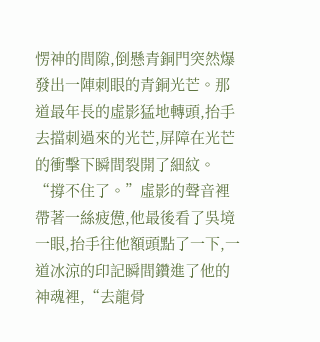愣神的間隙,倒懸青銅門突然爆發出一陣刺眼的青銅光芒。那道最年長的虛影猛地轉頭,抬手去擋刺過來的光芒,屏障在光芒的衝擊下瞬間裂開了細紋。
“撐不住了。”虛影的聲音裡帶著一絲疲憊,他最後看了吳境一眼,抬手往他額頭點了一下,一道冰涼的印記瞬間鑽進了他的神魂裡,“去龍骨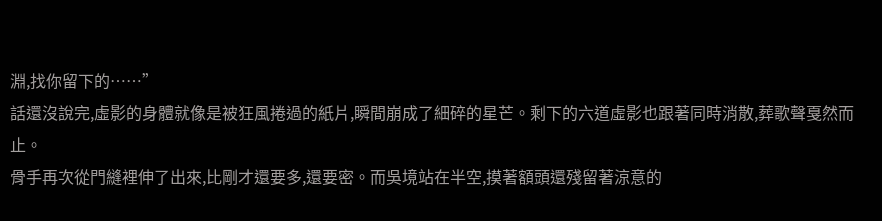淵,找你留下的……”
話還沒說完,虛影的身體就像是被狂風捲過的紙片,瞬間崩成了細碎的星芒。剩下的六道虛影也跟著同時消散,葬歌聲戛然而止。
骨手再次從門縫裡伸了出來,比剛才還要多,還要密。而吳境站在半空,摸著額頭還殘留著涼意的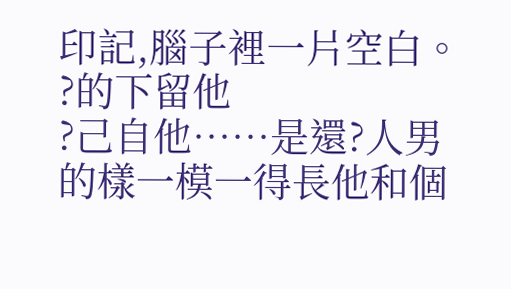印記,腦子裡一片空白。
?的下留他
?己自他……是還?人男的樣一模一得長他和個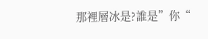那裡層冰是?誰是”你“